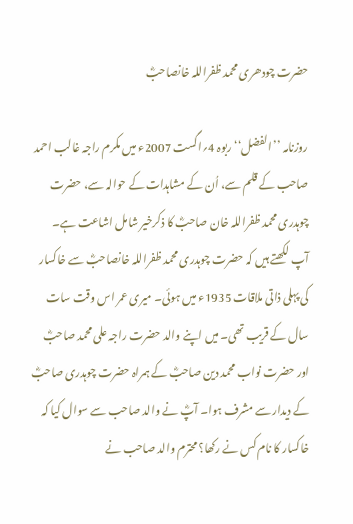حضرت چودھری محمد ظفراللہ خانصاحبؓ

روزنامہ ’’الفضل‘‘ربوہ 4؍اگست 2007ء میں مکرم راجہ غالب احمد صاحب کے قلم سے، اُن کے مشاہدات کے حوالہ سے، حضرت چوہدری محمد ظفراللہ خان صاحبؓ کا ذکرخیر شامل اشاعت ہے۔
آپ لکھتے ہیں کہ حضرت چوہدری محمد ظفراللہ خانصاحبؓ سے خاکسار کی پہلی ذاتی ملاقات 1935ء میں ہوئی۔ میری عمر اس وقت سات سال کے قریب تھی۔ میں اپنے والد حضرت راجہ علی محمد صاحبؓ اور حضرت نواب محمد دین صاحبؓ کے ہمراہ حضرت چوہدری صاحبؓ کے دیدار سے مشرف ہوا۔ آپؓ نے والد صاحب سے سوال کیا کہ خاکسار کا نام کس نے رکھا؟ محترم والد صاحب نے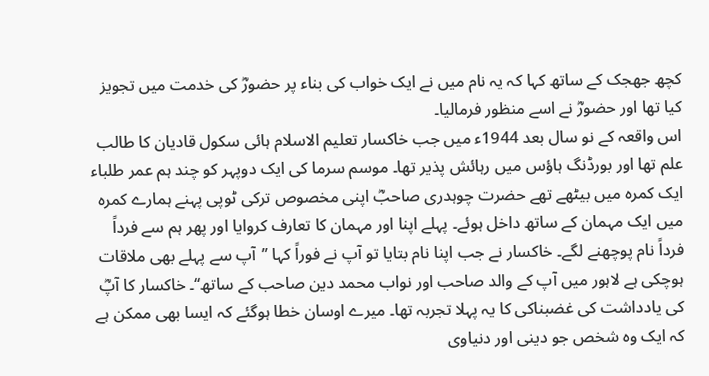کچھ جھجک کے ساتھ کہا کہ یہ نام میں نے ایک خواب کی بناء پر حضورؓ کی خدمت میں تجویز کیا تھا اور حضورؓ نے اسے منظور فرمالیا۔
اس واقعہ کے نو سال بعد 1944ء میں جب خاکسار تعلیم الاسلام ہائی سکول قادیان کا طالب علم تھا اور بورڈنگ ہاؤس میں رہائش پذیر تھا۔ موسم سرما کی ایک دوپہر کو چند ہم عمر طلباء ایک کمرہ میں بیٹھے تھے حضرت چوہدری صاحبؓ اپنی مخصوص ترکی ٹوپی پہنے ہمارے کمرہ میں ایک مہمان کے ساتھ داخل ہوئے۔ پہلے اپنا اور مہمان کا تعارف کروایا اور پھر ہم سے فرداً فرداً نام پوچھنے لگے۔ خاکسار نے جب اپنا نام بتایا تو آپ نے فوراً کہا ’’آپ سے پہلے بھی ملاقات ہوچکی ہے لاہور میں آپ کے والد صاحب اور نواب محمد دین صاحب کے ساتھ‘‘۔ خاکسار کا آپؓ کی یادداشت کی غضبناکی کا یہ پہلا تجربہ تھا۔ میرے اوسان خطا ہوگئے کہ ایسا بھی ممکن ہے کہ ایک وہ شخص جو دینی اور دنیاوی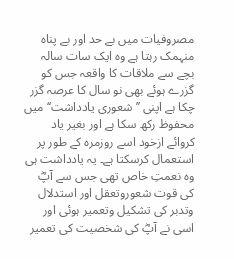مصروفیات میں بے حد اور بے پناہ منہمک رہتا ہے وہ ایک سات سالہ بچے سے ملاقات کا واقعہ جس کو گزرے ہوئے بھی نو سال کا عرصہ گزر چکا ہے اپنی ’’شعوری یادداشت‘‘ میں محفوظ رکھ سکا ہے اور بغیر یاد کروائے ازخود اسے روزمرہ کے طور پر استعمال کرسکتا ہے۔ یہ یادداشت ہی وہ نعمتِ خاص تھی جس سے آپؓ کی قوت شعوروتعقل اور استدلال وتدبر کی تشکیل وتعمیر ہوئی اور اسی نے آپؓ کی شخصیت کی تعمیر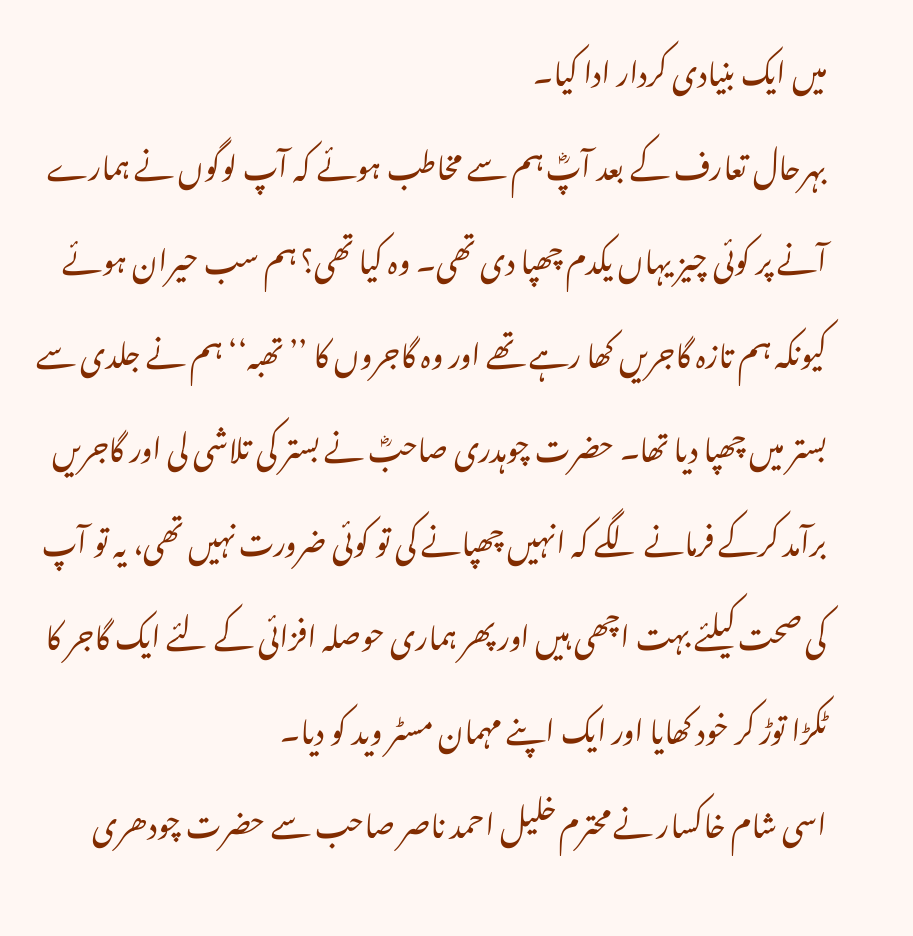میں ایک بنیادی کردار ادا کیا۔
بہرحال تعارف کے بعد آپؓ ہم سے مخاطب ہوئے کہ آپ لوگوں نے ہمارے آنے پر کوئی چیز یہاں یکدم چھپا دی تھی۔ وہ کیا تھی؟ ہم سب حیران ہوئے کیونکہ ہم تازہ گاجریں کھا رہے تھے اور وہ گاجروں کا ’’تھبہ‘‘ ہم نے جلدی سے بستر میں چھپا دیا تھا۔ حضرت چوہدری صاحبؓ نے بستر کی تلاشی لی اور گاجریں برآمد کرکے فرمانے لگے کہ انہیں چھپانے کی تو کوئی ضرورت نہیں تھی، یہ تو آپ کی صحت کیلئے بہت اچھی ہیں اور پھر ہماری حوصلہ افزائی کے لئے ایک گاجر کا ٹکڑا توڑ کر خود کھایا اور ایک اپنے مہمان مسٹر وید کو دیا۔
اسی شام خاکسار نے محترم خلیل احمد ناصر صاحب سے حضرت چودھری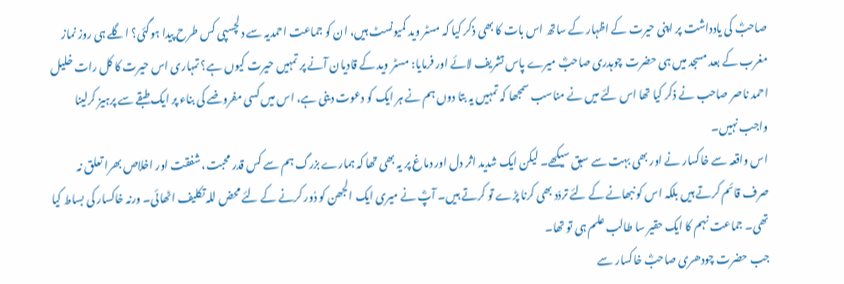صاحبؓ کی یادداشت پر اپنی حیرت کے اظہار کے ساتھ اس بات کا بھی ذکر کیا کہ مسٹر وید کمیونسٹ ہیں، ان کو جماعت احمدیہ سے دلچسپی کس طرح پیدا ہوگئی؟ اگلے ہی روز نماز مغرب کے بعد مسجد میں ہی حضرت چوہدری صاحبؓ میرے پاس تشریف لائے اور فرمایا: مسٹر وید کے قادیان آنے پر تمہیں حیرت کیوں ہے؟ تمہاری اس حیرت کا کل رات خلیل احمد ناصر صاحب نے ذکر کیا تھا اس لئے میں نے مناسب سمجھا کہ تمہیں یہ بتا دوں ہم نے ہر ایک کو دعوت دینی ہے، اس میں کسی مفروضے کی بناء پر ایک طبقے سے پرہیز کرلینا واجب نہیں۔
اس واقعہ سے خاکسار نے اور بھی بہت سے سبق سیکھے۔ لیکن ایک شدید اثر دل اور دماغ پر یہ بھی تھا کہ ہمارے بزرگ ہم سے کس قدر محبت، شفقت اور اخلاص بھرا تعلق نہ صرف قائم کرتے ہیں بلکہ اس کو نبھانے کے لئے تردّد بھی کرنا پڑے تو کرتے ہیں۔ آپؓ نے میری ایک الجھن کو دُور کرنے کے لئے محض للہ تکلیف اٹھائی۔ ورنہ خاکسار کی بساط کیا تھی۔ جماعت نہم کا ایک حقیر سا طالب علم ہی تو تھا۔
جب حضرت چودھری صاحبؓ خاکسار سے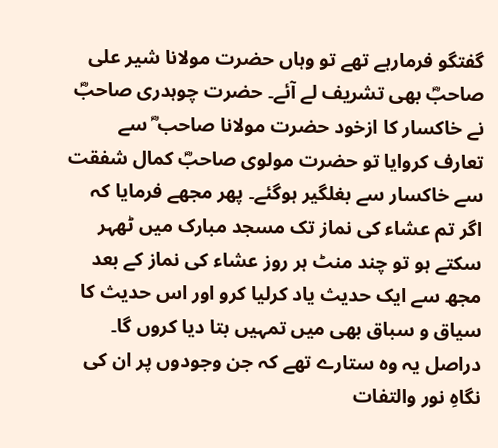گفتگو فرمارہے تھے تو وہاں حضرت مولانا شیر علی صاحبؓ بھی تشریف لے آئے۔ حضرت چوہدری صاحبؓ نے خاکسار کا ازخود حضرت مولانا صاحب ؓ سے تعارف کروایا تو حضرت مولوی صاحبؓ کمال شفقت سے خاکسار سے بغلگیر ہوگئے۔ پھر مجھے فرمایا کہ اگر تم عشاء کی نماز تک مسجد مبارک میں ٹھہر سکتے ہو تو چند منٹ ہر روز عشاء کی نماز کے بعد مجھ سے ایک حدیث یاد کرلیا کرو اور اس حدیث کا سیاق و سباق بھی میں تمہیں بتا دیا کروں گا۔ دراصل یہ وہ ستارے تھے کہ جن وجودوں پر ان کی نگاہِ نور والتفات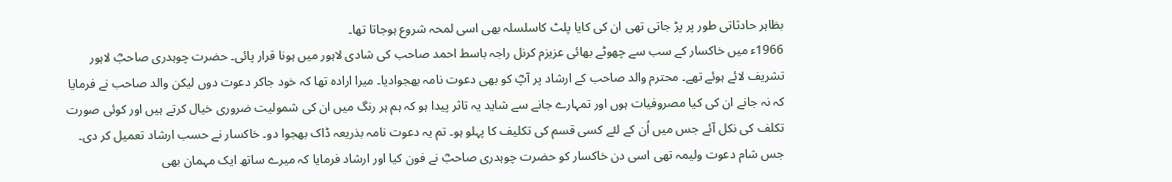بظاہر حادثاتی طور پر پڑ جاتی تھی ان کی کایا پلٹ کاسلسلہ بھی اسی لمحہ شروع ہوجاتا تھا۔
1966ء میں خاکسار کے سب سے چھوٹے بھائی عزیزم کرنل راجہ باسط احمد صاحب کی شادی لاہور میں ہونا قرار پائی۔ حضرت چوہدری صاحبؓ لاہور تشریف لائے ہوئے تھے۔ محترم والد صاحب کے ارشاد پر آپؓ کو بھی دعوت نامہ بھجوادیا۔ میرا ارادہ تھا کہ خود جاکر دعوت دوں لیکن والد صاحب نے فرمایا کہ نہ جانے ان کی کیا مصروفیات ہوں اور تمہارے جانے سے شاید یہ تاثر پیدا ہو کہ ہم ہر رنگ میں ان کی شمولیت ضروری خیال کرتے ہیں اور کوئی صورت تکلف کی نکل آئے جس میں اُن کے لئے کسی قسم کی تکلیف کا پہلو ہو۔ تم یہ دعوت نامہ بذریعہ ڈاک بھجوا دو۔ خاکسار نے حسب ارشاد تعمیل کر دی۔ جس شام دعوت ولیمہ تھی اسی دن خاکسار کو حضرت چوہدری صاحبؓ نے فون کیا اور ارشاد فرمایا کہ میرے ساتھ ایک مہمان بھی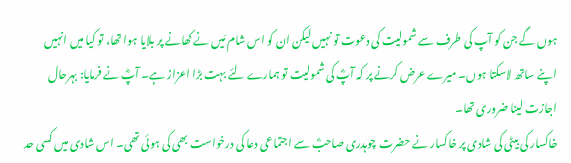ہوں گے جن کو آپ کی طرف سے شمولیت کی دعوت تو نہیں لیکن ان کو اس شام مَیں نے کھانے پر بلایا ہوا تھا، تو کیا میں انہیں اپنے ساتھ لاسکتا ہوں۔ میرے عرض کرنے پر کہ آپؓ کی شمولیت تو ہمارے لئے بہت بڑا اعزاز ہے۔ آپؓ نے فرمایا: بہرحال اجازت لینا ضروری تھا۔
خاکسار کی بیٹی کی شادی پر خاکسار نے حضرت چوہدری صاحبؓ سے اجتماعی دعا کی درخواست بھی کی ہوئی تھی۔ اس شادی میں کسی حد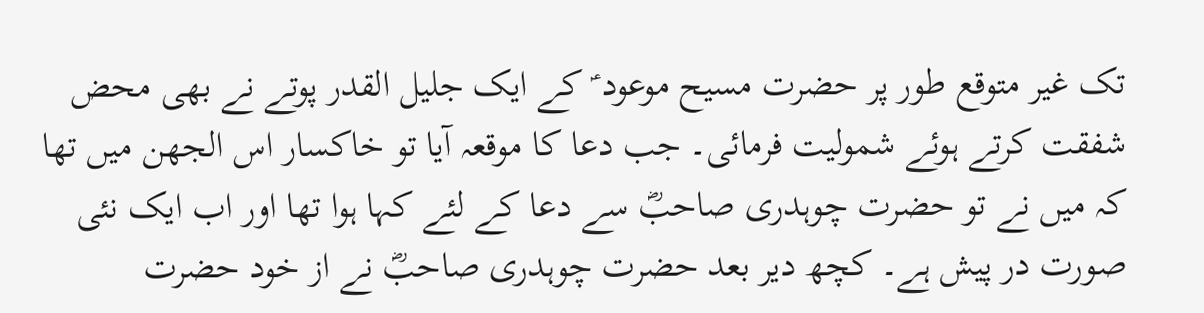تک غیر متوقع طور پر حضرت مسیح موعود ؑ کے ایک جلیل القدر پوتے نے بھی محض شفقت کرتے ہوئے شمولیت فرمائی۔ جب دعا کا موقعہ آیا تو خاکسار اس الجھن میں تھا کہ میں نے تو حضرت چوہدری صاحبؓ سے دعا کے لئے کہا ہوا تھا اور اب ایک نئی صورت در پیش ہے۔ کچھ دیر بعد حضرت چوہدری صاحبؓ نے از خود حضرت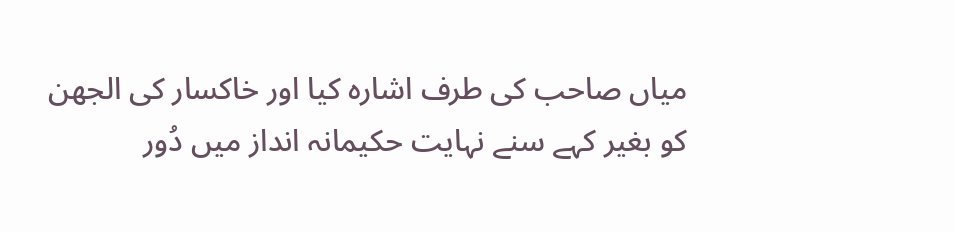میاں صاحب کی طرف اشارہ کیا اور خاکسار کی الجھن کو بغیر کہے سنے نہایت حکیمانہ انداز میں دُور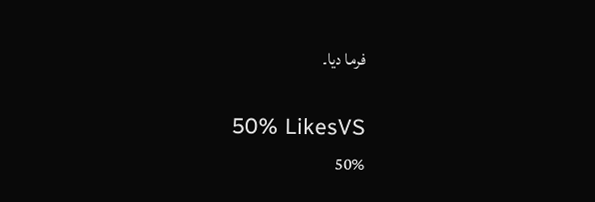فرما دیا۔

50% LikesVS
50%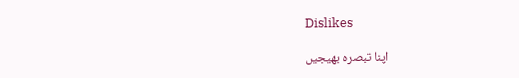Dislikes

اپنا تبصرہ بھیجیں